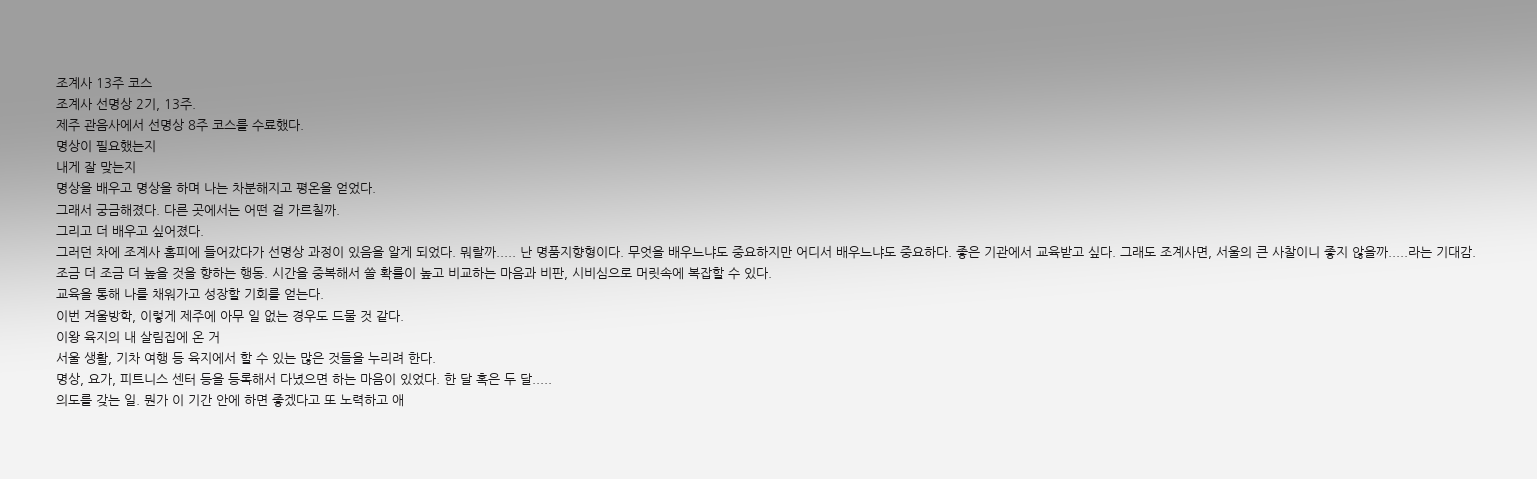조계사 13주 코스
조계사 선명상 2기, 13주.
제주 관음사에서 선명상 8주 코스를 수료했다.
명상이 필요했는지
내게 잘 맞는지
명상을 배우고 명상을 하며 나는 차분해지고 평온을 얻었다.
그래서 궁금해졌다. 다른 곳에서는 어떤 걸 가르칠까.
그리고 더 배우고 싶어졌다.
그러던 차에 조계사 홈피에 들어갔다가 선명상 과정이 있음을 알게 되었다. 뭐랄까..... 난 명품지향형이다. 무엇을 배우느냐도 중요하지만 어디서 배우느냐도 중요하다. 좋은 기관에서 교육받고 싶다. 그래도 조계사면, 서울의 큰 사찰이니 좋지 않을까.....라는 기대감.
조금 더 조금 더 높을 것을 향하는 행동. 시간을 중복해서 쓸 확률이 높고 비교하는 마음과 비판, 시비심으로 머릿속에 복잡할 수 있다.
교육을 통해 나를 채워가고 성장할 기회를 얻는다.
이번 겨울방학, 이렇게 제주에 아무 일 없는 경우도 드물 것 같다.
이왕 육지의 내 살림집에 온 거
서울 생활, 기차 여행 등 육지에서 할 수 있는 많은 것들을 누리려 한다.
명상, 요가, 피트니스 센터 등을 등록해서 다녔으면 하는 마음이 있었다. 한 달 혹은 두 달.....
의도를 갖는 일. 뭔가 이 기간 안에 하면 좋겠다고 또 노력하고 애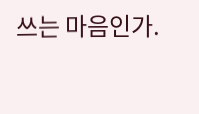쓰는 마음인가.